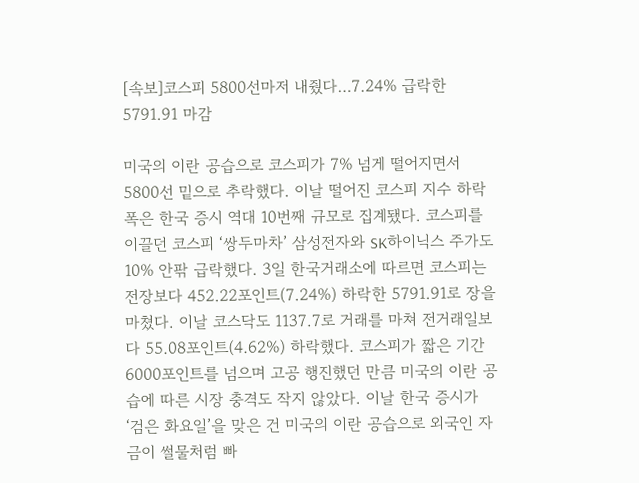[속보]코스피 5800선마저 내줬다…7.24% 급락한 5791.91 마감

미국의 이란 공습으로 코스피가 7% 넘게 떨어지면서 5800선 밑으로 추락했다. 이날 떨어진 코스피 지수 하락폭은 한국 증시 역대 10번째 규모로 집계됐다. 코스피를 이끌던 코스피 ‘쌍두마차’ 삼성전자와 SK하이닉스 주가도 10% 안팎 급락했다. 3일 한국거래소에 따르면 코스피는 전장보다 452.22포인트(7.24%) 하락한 5791.91로 장을 마쳤다. 이날 코스닥도 1137.7로 거래를 마쳐 전거래일보다 55.08포인트(4.62%) 하락했다. 코스피가 짧은 기간 6000포인트를 넘으며 고공 행진했던 만큼 미국의 이란 공습에 따른 시장 충격도 작지 않았다. 이날 한국 증시가 ‘검은 화요일’을 맞은 건 미국의 이란 공습으로 외국인 자금이 썰물처럼 빠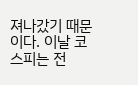져나갔기 때문이다. 이날 코스피는 전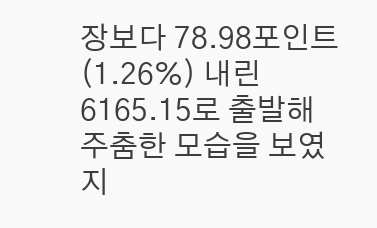장보다 78.98포인트(1.26%) 내린 6165.15로 출발해 주춤한 모습을 보였지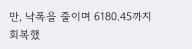만, 낙폭을 줄이며 6180.45까지 회복했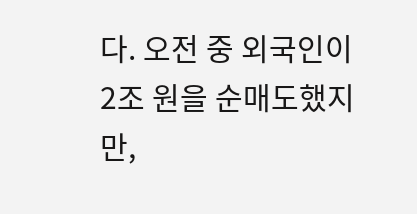다. 오전 중 외국인이 2조 원을 순매도했지만,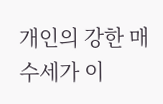개인의 강한 매수세가 이